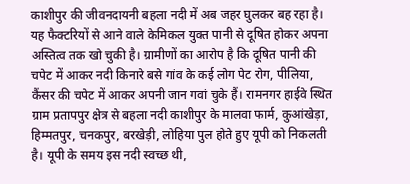काशीपुर की जीवनदायनी बहला नदी में अब जहर घुलकर बह रहा है। यह फैक्टरियों से आने वाले केमिकल युक्त पानी से दूषित होकर अपना अस्तित्व तक खो चुकी है। ग्रामीणों का आरोप है कि दूषित पानी की चपेट में आकर नदी किनारे बसे गांव के कई लोग पेट रोग, पीलिया, कैंसर की चपेट में आकर अपनी जान गवां चुके हैं। रामनगर हाईवे स्थित ग्राम प्रतापपुर क्षेत्र से बहला नदी काशीपुर के मालवा फार्म, कुआंखेड़ा, हिम्मतपुर, चनकपुर, बरखेड़ी, लोहिया पुल होते हुए यूपी को निकलती है। यूपी के समय इस नदी स्वच्छ थी,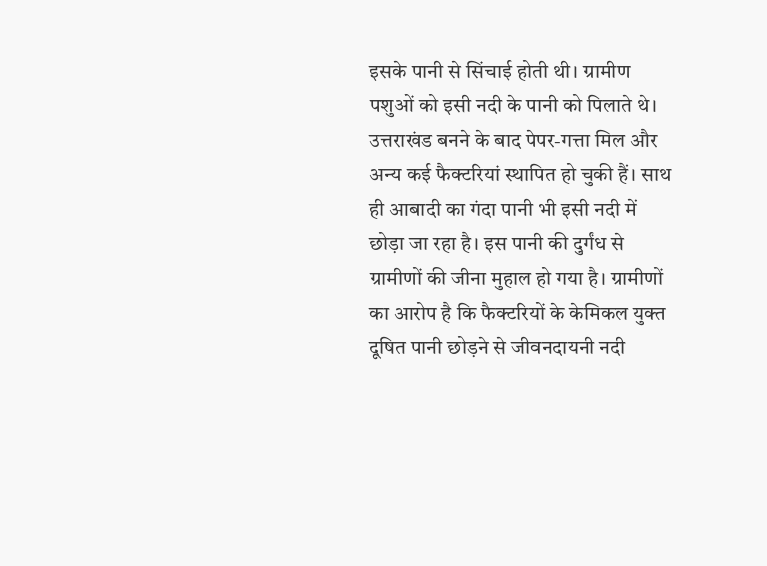इसके पानी से सिंचाई होती थी। ग्रामीण पशुओं को इसी नदी के पानी को पिलाते थे। उत्तराखंड बनने के बाद पेपर-गत्ता मिल और अन्य कई फैक्टरियां स्थापित हो चुकी हैं। साथ ही आबादी का गंदा पानी भी इसी नदी में छोड़ा जा रहा है। इस पानी की दुर्गंध से ग्रामीणों की जीना मुहाल हो गया है। ग्रामीणों का आरोप है कि फैक्टरियों के केमिकल युक्त दूषित पानी छोड़ने से जीवनदायनी नदी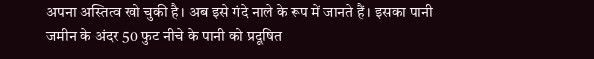अपना अस्तित्व खो चुकी है। अब इसे गंदे नाले के रूप में जानते हैं। इसका पानी जमीन के अंदर 50 फुट नीचे के पानी को प्रदूषित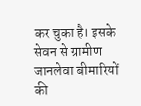कर चुका है। इसके सेवन से ग्रामीण जानलेवा बीमारियों की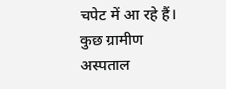चपेट में आ रहे हैं। कुछ ग्रामीण अस्पताल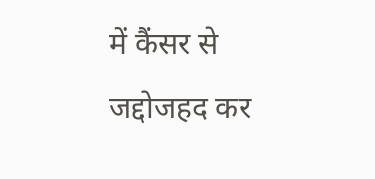में कैंसर से जद्दोजहद कर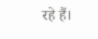रहे हैं।